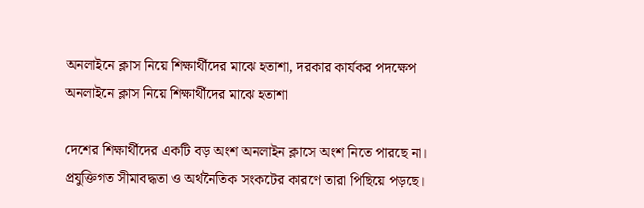অনলাইনে ক্লাস নিয়ে শিক্ষার্থীদের মাঝে হতাশা, দরকার কার্যকর পদক্ষেপ
অনলাইনে ক্লাস নিয়ে শিক্ষার্থীদের মাঝে হতাশা

দেশের শিক্ষার্থীদের একটি বড় অংশ অনলাইন ক্লাসে অংশ নিতে পারছে না। প্রযুক্তিগত সীমাবদ্ধতা ও অর্থনৈতিক সংকটের কারণে তারা পিছিয়ে পড়ছে।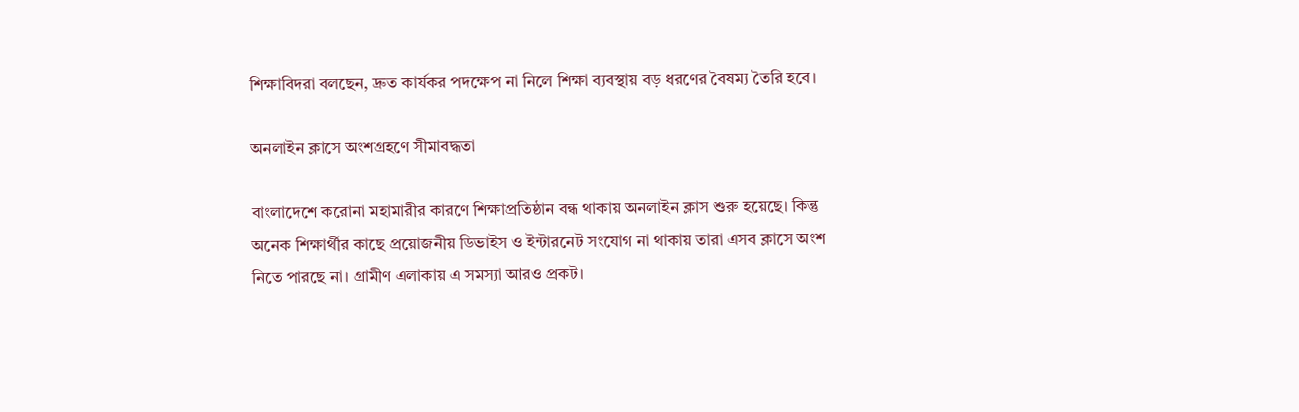শিক্ষাবিদরা বলছেন, দ্রুত কার্যকর পদক্ষেপ না নিলে শিক্ষা ব্যবস্থায় বড় ধরণের বৈষম্য তৈরি হবে।

অনলাইন ক্লাসে অংশগ্রহণে সীমাবদ্ধতা

বাংলাদেশে করোনা মহামারীর কারণে শিক্ষাপ্রতিষ্ঠান বন্ধ থাকায় অনলাইন ক্লাস শুরু হয়েছে। কিন্তু অনেক শিক্ষার্থীর কাছে প্রয়োজনীয় ডিভাইস ও ইন্টারনেট সংযোগ না থাকায় তারা এসব ক্লাসে অংশ নিতে পারছে না। গ্রামীণ এলাকায় এ সমস্যা আরও প্রকট।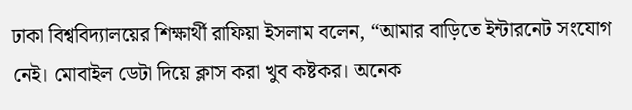ঢাকা বিশ্ববিদ্যালয়ের শিক্ষার্থী রাফিয়া ইসলাম বলেন, “আমার বাড়িতে ইন্টারনেট সংযোগ নেই। মোবাইল ডেটা দিয়ে ক্লাস করা খুব কষ্টকর। অনেক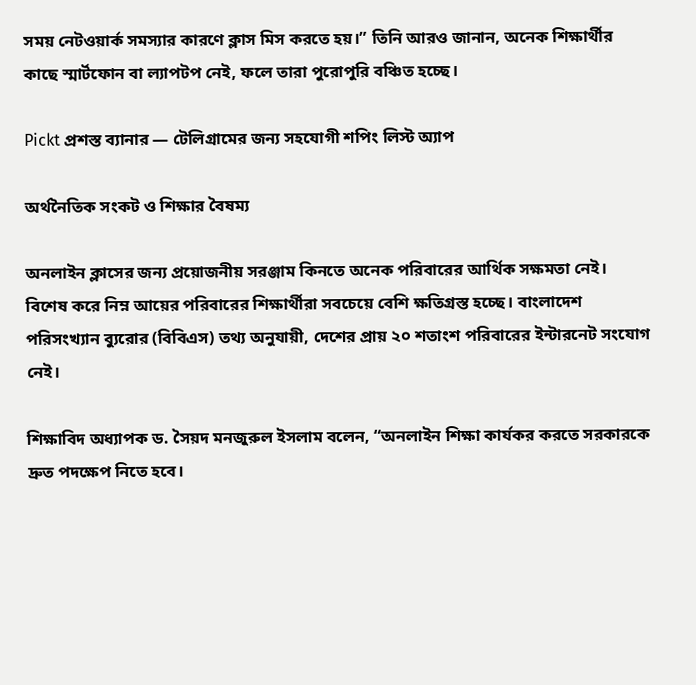সময় নেটওয়ার্ক সমস্যার কারণে ক্লাস মিস করতে হয়।” তিনি আরও জানান, অনেক শিক্ষার্থীর কাছে স্মার্টফোন বা ল্যাপটপ নেই, ফলে তারা পুরোপুরি বঞ্চিত হচ্ছে।

Pickt প্রশস্ত ব্যানার — টেলিগ্রামের জন্য সহযোগী শপিং লিস্ট অ্যাপ

অর্থনৈতিক সংকট ও শিক্ষার বৈষম্য

অনলাইন ক্লাসের জন্য প্রয়োজনীয় সরঞ্জাম কিনতে অনেক পরিবারের আর্থিক সক্ষমতা নেই। বিশেষ করে নিম্ন আয়ের পরিবারের শিক্ষার্থীরা সবচেয়ে বেশি ক্ষতিগ্রস্ত হচ্ছে। বাংলাদেশ পরিসংখ্যান ব্যুরোর (বিবিএস) তথ্য অনুযায়ী, দেশের প্রায় ২০ শতাংশ পরিবারের ইন্টারনেট সংযোগ নেই।

শিক্ষাবিদ অধ্যাপক ড. সৈয়দ মনজুরুল ইসলাম বলেন, “অনলাইন শিক্ষা কার্যকর করতে সরকারকে দ্রুত পদক্ষেপ নিতে হবে।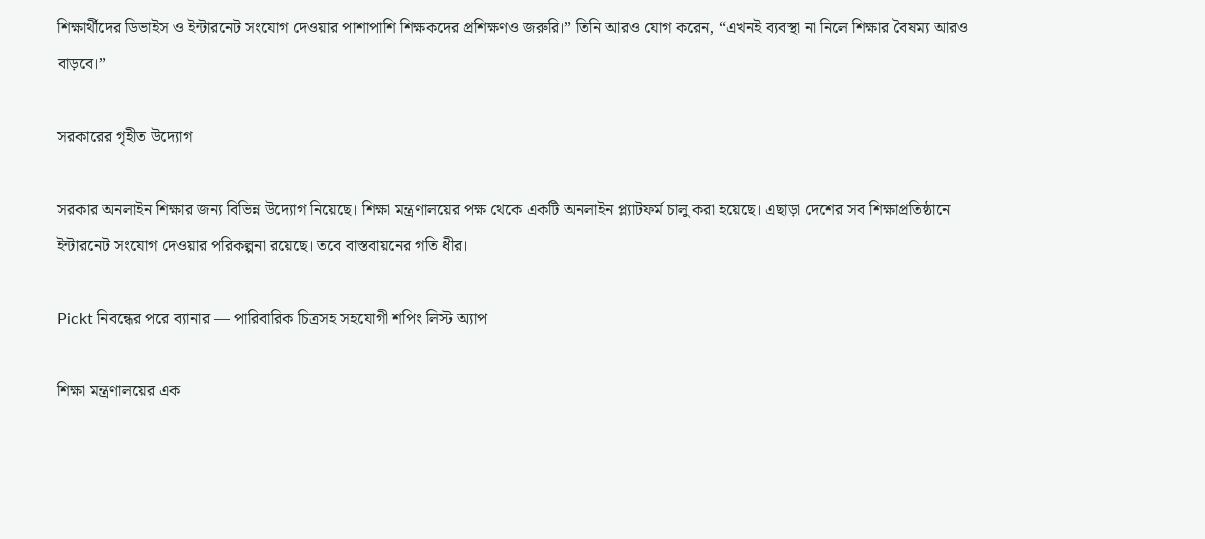শিক্ষার্থীদের ডিভাইস ও ইন্টারনেট সংযোগ দেওয়ার পাশাপাশি শিক্ষকদের প্রশিক্ষণও জরুরি।” তিনি আরও যোগ করেন, “এখনই ব্যবস্থা না নিলে শিক্ষার বৈষম্য আরও বাড়বে।”

সরকারের গৃহীত উদ্যোগ

সরকার অনলাইন শিক্ষার জন্য বিভিন্ন উদ্যোগ নিয়েছে। শিক্ষা মন্ত্রণালয়ের পক্ষ থেকে একটি অনলাইন প্ল্যাটফর্ম চালু করা হয়েছে। এছাড়া দেশের সব শিক্ষাপ্রতিষ্ঠানে ইন্টারনেট সংযোগ দেওয়ার পরিকল্পনা রয়েছে। তবে বাস্তবায়নের গতি ধীর।

Pickt নিবন্ধের পরে ব্যানার — পারিবারিক চিত্রসহ সহযোগী শপিং লিস্ট অ্যাপ

শিক্ষা মন্ত্রণালয়ের এক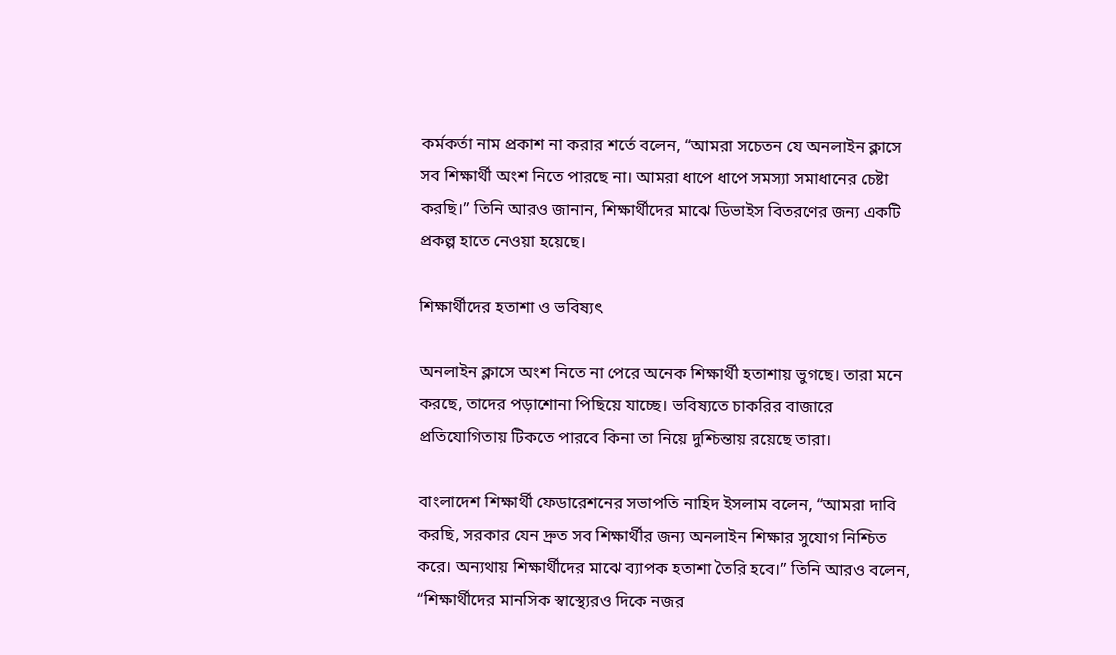কর্মকর্তা নাম প্রকাশ না করার শর্তে বলেন, “আমরা সচেতন যে অনলাইন ক্লাসে সব শিক্ষার্থী অংশ নিতে পারছে না। আমরা ধাপে ধাপে সমস্যা সমাধানের চেষ্টা করছি।” তিনি আরও জানান, শিক্ষার্থীদের মাঝে ডিভাইস বিতরণের জন্য একটি প্রকল্প হাতে নেওয়া হয়েছে।

শিক্ষার্থীদের হতাশা ও ভবিষ্যৎ

অনলাইন ক্লাসে অংশ নিতে না পেরে অনেক শিক্ষার্থী হতাশায় ভুগছে। তারা মনে করছে, তাদের পড়াশোনা পিছিয়ে যাচ্ছে। ভবিষ্যতে চাকরির বাজারে প্রতিযোগিতায় টিকতে পারবে কিনা তা নিয়ে দুশ্চিন্তায় রয়েছে তারা।

বাংলাদেশ শিক্ষার্থী ফেডারেশনের সভাপতি নাহিদ ইসলাম বলেন, “আমরা দাবি করছি, সরকার যেন দ্রুত সব শিক্ষার্থীর জন্য অনলাইন শিক্ষার সুযোগ নিশ্চিত করে। অন্যথায় শিক্ষার্থীদের মাঝে ব্যাপক হতাশা তৈরি হবে।” তিনি আরও বলেন, “শিক্ষার্থীদের মানসিক স্বাস্থ্যেরও দিকে নজর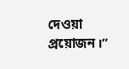দেওয়া প্রয়োজন।”